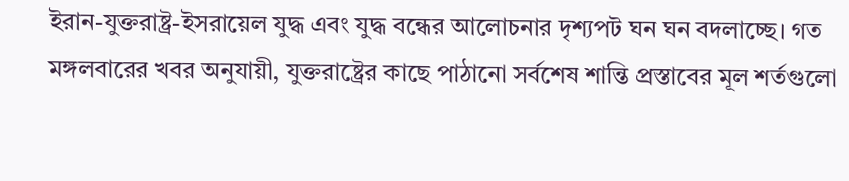ইরান-যুক্তরাষ্ট্র-ইসরায়েল যুদ্ধ এবং যুদ্ধ বন্ধের আলোচনার দৃশ্যপট ঘন ঘন বদলাচ্ছে। গত মঙ্গলবারের খবর অনুযায়ী, যুক্তরাষ্ট্রের কাছে পাঠানো সর্বশেষ শান্তি প্রস্তাবের মূল শর্তগুলো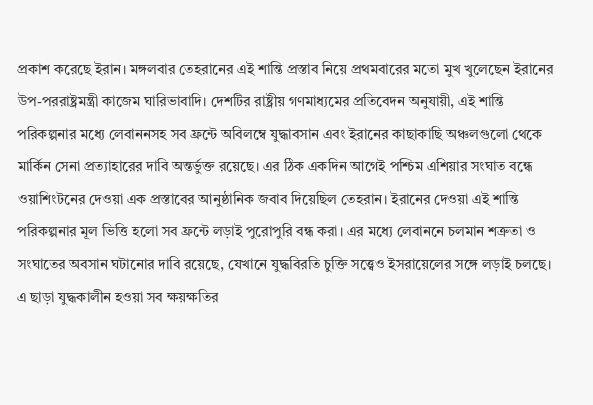প্রকাশ করেছে ইরান। মঙ্গলবার তেহরানের এই শান্তি প্রস্তাব নিয়ে প্রথমবারের মতো মুখ খুলেছেন ইরানের উপ-পররাষ্ট্রমন্ত্রী কাজেম ঘারিভাবাদি। দেশটির রাষ্ট্রীয় গণমাধ্যমের প্রতিবেদন অনুযায়ী, এই শান্তি পরিকল্পনার মধ্যে লেবাননসহ সব ফ্রন্টে অবিলম্বে যুদ্ধাবসান এবং ইরানের কাছাকাছি অঞ্চলগুলো থেকে মার্কিন সেনা প্রত্যাহারের দাবি অন্তর্ভুক্ত রয়েছে। এর ঠিক একদিন আগেই পশ্চিম এশিয়ার সংঘাত বন্ধে ওয়াশিংটনের দেওয়া এক প্রস্তাবের আনুষ্ঠানিক জবাব দিয়েছিল তেহরান। ইরানের দেওয়া এই শান্তি পরিকল্পনার মূল ভিত্তি হলো সব ফ্রন্টে লড়াই পুরোপুরি বন্ধ করা। এর মধ্যে লেবাননে চলমান শত্রুতা ও সংঘাতের অবসান ঘটানোর দাবি রয়েছে, যেখানে যুদ্ধবিরতি চুক্তি সত্ত্বেও ইসরায়েলের সঙ্গে লড়াই চলছে। এ ছাড়া যুদ্ধকালীন হওয়া সব ক্ষয়ক্ষতির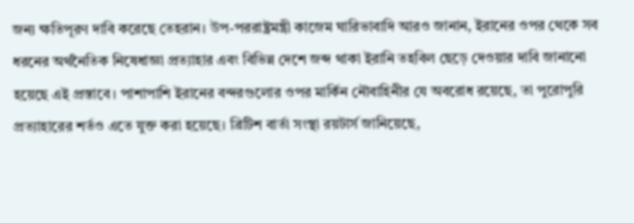জন্য ক্ষতিপূরণ দাবি করেছে তেহরান। উপ-পররাষ্ট্রমন্ত্রী কাজেম ঘারিভাবাদি আরও জানান, ইরানের ওপর থেকে সব ধরনের অর্থনৈতিক নিষেধাজ্ঞা প্রত্যাহার এবং বিভিন্ন দেশে জব্দ থাকা ইরানি তহবিল ছেড়ে দেওয়ার দাবি জানানো হয়েছে এই প্রস্তাবে। পাশাপাশি ইরানের বন্দরগুলোর ওপর মার্কিন নৌবাহিনীর যে অবরোধ রয়েছে, তা পুরোপুরি প্রত্যাহারের শর্তও এতে যুক্ত করা হয়েছে। ব্রিটিশ বার্তা সংস্থা রয়টার্স জানিয়েছে,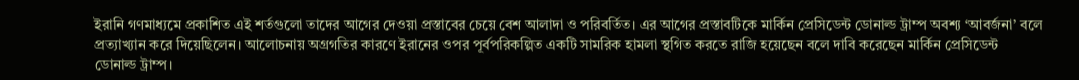ইরানি গণমাধ্যমে প্রকাশিত এই শর্তগুলো তাদের আগের দেওয়া প্রস্তাবের চেয়ে বেশ আলাদা ও পরিবর্তিত। এর আগের প্রস্তাবটিকে মার্কিন প্রেসিডেন্ট ডোনাল্ড ট্রাম্প অবশ্য ‘আবর্জনা’ বলে প্রত্যাখ্যান করে দিয়েছিলেন। আলোচনায় অগ্রগতির কারণে ইরানের ওপর পূর্বপরিকল্পিত একটি সামরিক হামলা স্থগিত করতে রাজি হয়েছেন বলে দাবি করেছেন মার্কিন প্রেসিডেন্ট ডোনাল্ড ট্রাম্প।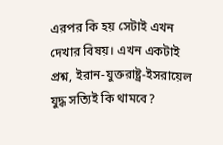এরপর কি হয় সেটাই এখন দেখার বিষয়। এখন একটাই প্রশ্ন, ইরান-যুক্তরাষ্ট্র-ইসরায়েল যুদ্ধ সত্যিই কি থামবে?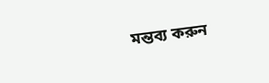মন্তব্য করুন